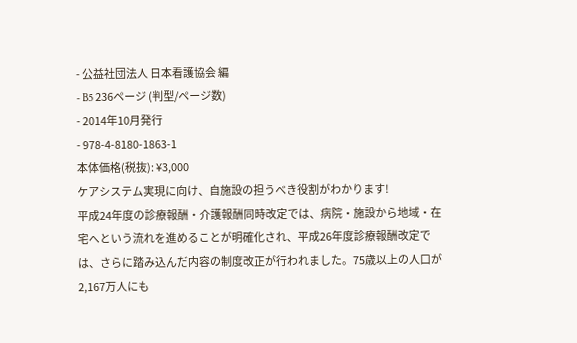- 公益社団法人 日本看護協会 編
- B5 236ページ (判型/ページ数)
- 2014年10月発行
- 978-4-8180-1863-1
本体価格(税抜): ¥3,000
ケアシステム実現に向け、自施設の担うべき役割がわかります!
平成24年度の診療報酬・介護報酬同時改定では、病院・施設から地域・在宅へという流れを進めることが明確化され、平成26年度診療報酬改定では、さらに踏み込んだ内容の制度改正が行われました。75歳以上の人口が2,167万人にも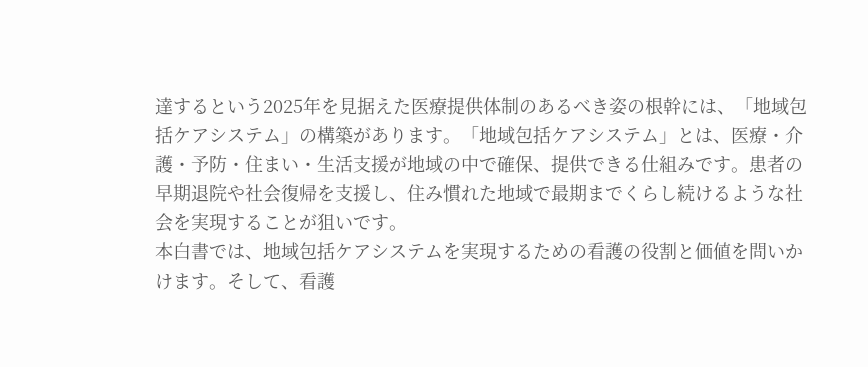達するという2025年を見据えた医療提供体制のあるべき姿の根幹には、「地域包括ケアシステム」の構築があります。「地域包括ケアシステム」とは、医療・介護・予防・住まい・生活支援が地域の中で確保、提供できる仕組みです。患者の早期退院や社会復帰を支援し、住み慣れた地域で最期までくらし続けるような社会を実現することが狙いです。
本白書では、地域包括ケアシステムを実現するための看護の役割と価値を問いかけます。そして、看護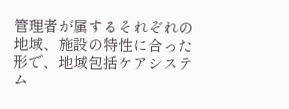管理者が属するそれぞれの地域、施設の特性に合った形で、地域包括ケアシステム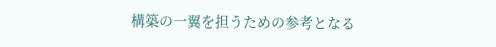構築の一翼を担うための参考となる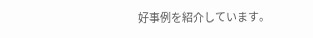好事例を紹介しています。